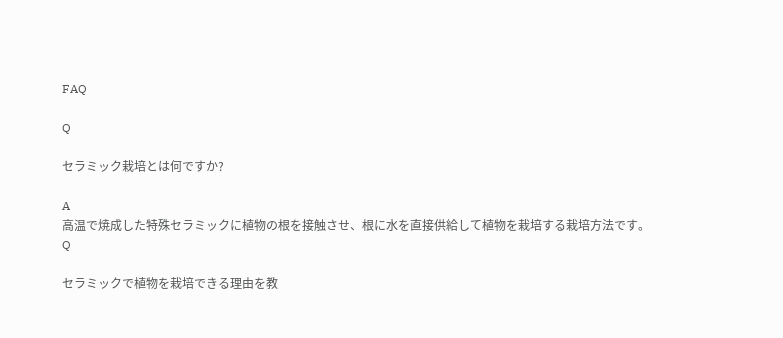FAQ

Q

セラミック栽培とは何ですか?

A
高温で焼成した特殊セラミックに植物の根を接触させ、根に水を直接供給して植物を栽培する栽培方法です。
Q

セラミックで植物を栽培できる理由を教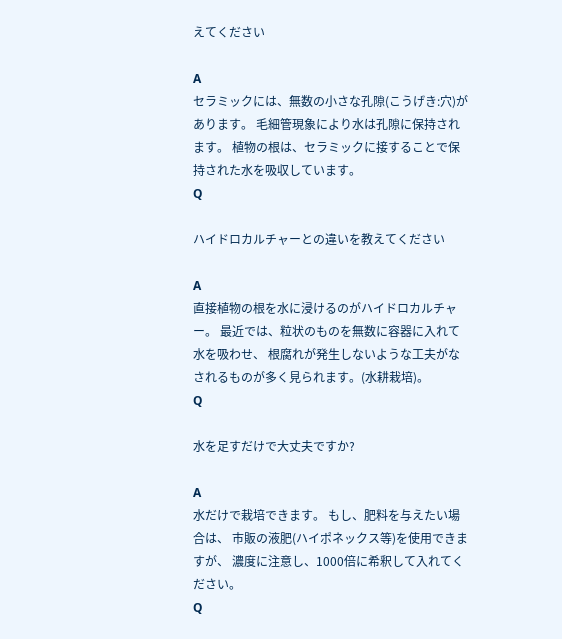えてください

A
セラミックには、無数の小さな孔隙(こうげき:穴)があります。 毛細管現象により水は孔隙に保持されます。 植物の根は、セラミックに接することで保持された水を吸収しています。
Q

ハイドロカルチャーとの違いを教えてください

A
直接植物の根を水に浸けるのがハイドロカルチャー。 最近では、粒状のものを無数に容器に入れて水を吸わせ、 根腐れが発生しないような工夫がなされるものが多く見られます。(水耕栽培)。
Q

水を足すだけで大丈夫ですか?

A
水だけで栽培できます。 もし、肥料を与えたい場合は、 市販の液肥(ハイポネックス等)を使用できますが、 濃度に注意し、1000倍に希釈して入れてください。
Q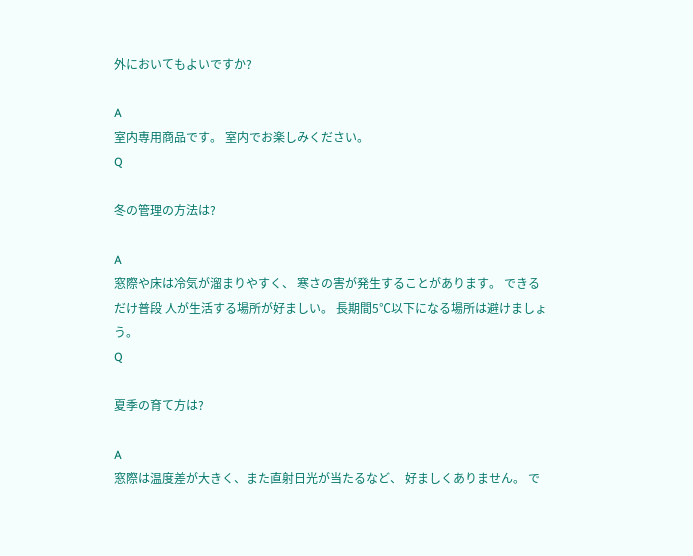外においてもよいですか?

A
室内専用商品です。 室内でお楽しみください。
Q

冬の管理の方法は?

A
窓際や床は冷気が溜まりやすく、 寒さの害が発生することがあります。 できるだけ普段 人が生活する場所が好ましい。 長期間5℃以下になる場所は避けましょう。
Q

夏季の育て方は?

A
窓際は温度差が大きく、また直射日光が当たるなど、 好ましくありません。 で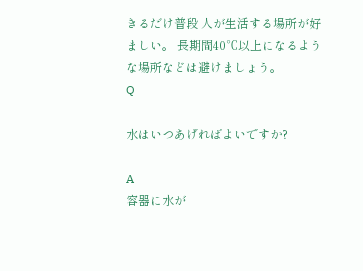きるだけ普段 人が生活する場所が好ましい。 長期間40℃以上になるような場所などは避けましょう。
Q

水はいつあげればよいですか?

A
容器に水が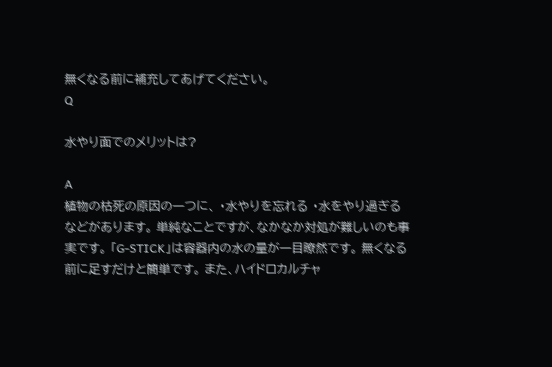無くなる前に補充してあげてください。
Q

水やり面でのメリットは?

A
植物の枯死の原因の一つに、 ・水やりを忘れる ・水をやり過ぎる などがあります。 単純なことですが、なかなか対処が難しいのも事実です。 「G-STICK」は容器内の水の量が一目瞭然です。 無くなる前に足すだけと簡単です。 また、ハイドロカルチャ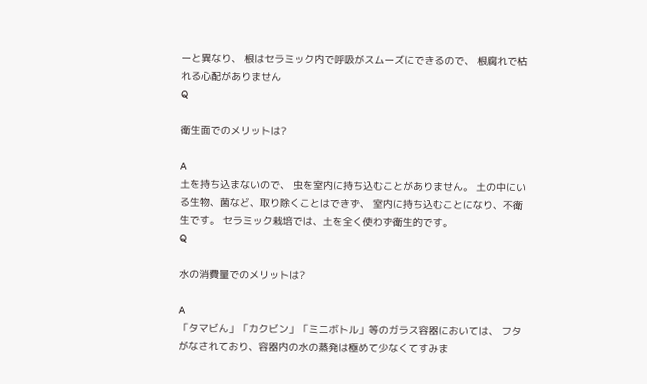ーと異なり、 根はセラミック内で呼吸がスムーズにできるので、 根腐れで枯れる心配がありません
Q

衛生面でのメリットは?

A
土を持ち込まないので、 虫を室内に持ち込むことがありません。 土の中にいる生物、菌など、取り除くことはできず、 室内に持ち込むことになり、不衛生です。 セラミック栽培では、土を全く使わず衛生的です。
Q

水の消費量でのメリットは?

A
「タマビん」「カクビン」「ミニボトル」等のガラス容器においては、 フタがなされており、容器内の水の蒸発は極めて少なくてすみま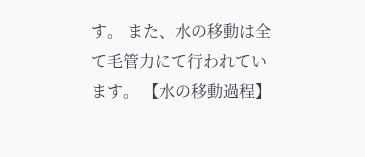す。 また、水の移動は全て毛管力にて行われています。 【水の移動過程】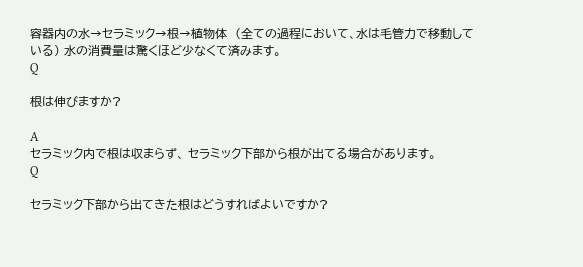容器内の水→セラミック→根→植物体  (全ての過程において、水は毛管力で移動している) 水の消費量は驚くほど少なくて済みます。
Q

根は伸びますか?

A
セラミック内で根は収まらず、 セラミック下部から根が出てる場合があります。
Q

セラミック下部から出てきた根はどうすればよいですか?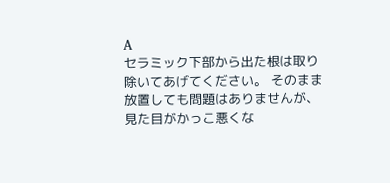A
セラミック下部から出た根は取り除いてあげてください。 そのまま放置しても問題はありませんが、見た目がかっこ悪くな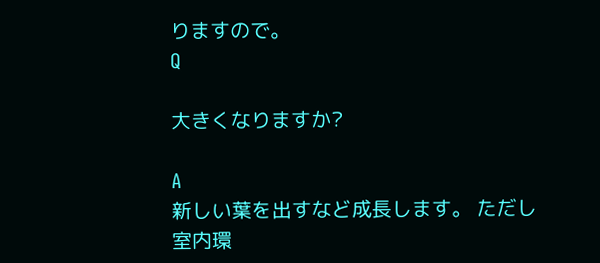りますので。
Q

大きくなりますか?

A
新しい葉を出すなど成長します。 ただし室内環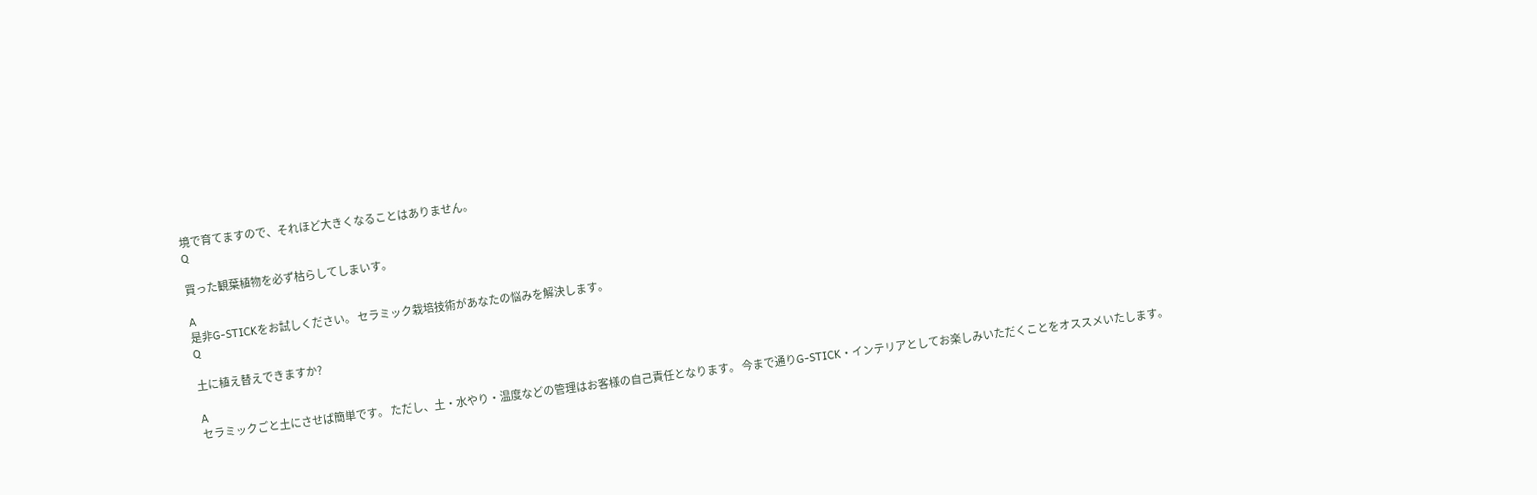境で育てますので、それほど大きくなることはありません。
Q

買った観葉植物を必ず枯らしてしまいす。

A
是非G-STICKをお試しください。 セラミック栽培技術があなたの悩みを解決します。
Q

土に植え替えできますか?

A
セラミックごと土にさせば簡単です。 ただし、土・水やり・温度などの管理はお客様の自己責任となります。 今まで通りG-STICK・インテリアとしてお楽しみいただくことをオススメいたします。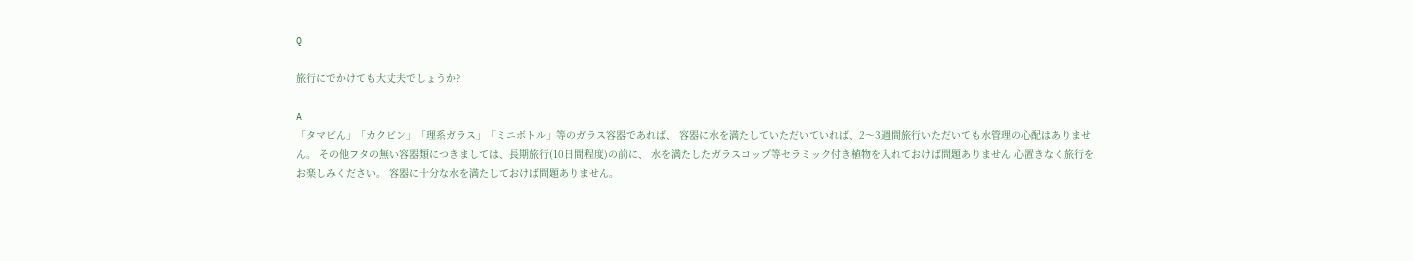Q

旅行にでかけても大丈夫でしょうか?

A
「タマビん」「カクビン」「理系ガラス」「ミニボトル」等のガラス容器であれば、 容器に水を満たしていただいていれば、2〜3週間旅行いただいても水管理の心配はありません。 その他フタの無い容器類につきましては、長期旅行(10日間程度)の前に、 水を満たしたガラスコップ等セラミック付き植物を入れておけば問題ありません 心置きなく旅行をお楽しみください。 容器に十分な水を満たしておけば問題ありません。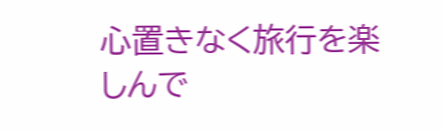心置きなく旅行を楽しんで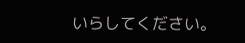いらしてください。